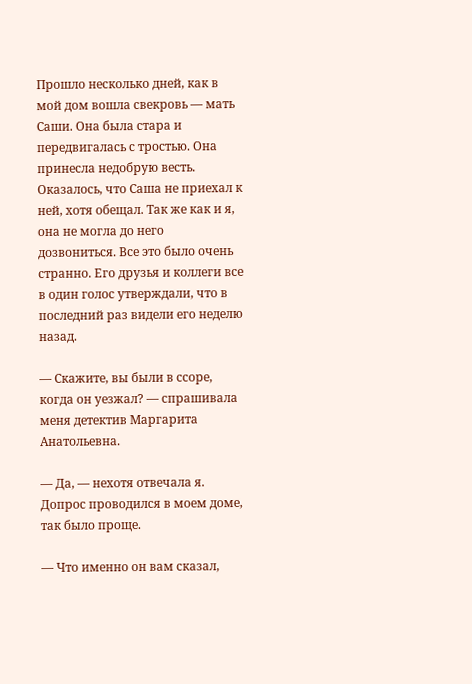Прошло несколько дней, как в мой дом вошла свекровь — мать Саши. Она была стара и передвигалась с тростью. Она принесла недобрую весть. Оказалось, что Саша не приехал к ней, хотя обещал. Так же как и я, она не могла до него дозвониться. Все это было очень странно. Его друзья и коллеги все в один голос утверждали, что в последний раз видели его неделю назад.

— Скажите, вы были в ссоре, когда он уезжал? — спрашивала меня детектив Маргарита Анатольевна.

— Да, — нехотя отвечала я. Допрос проводился в моем доме, так было проще.

— Что именно он вам сказал,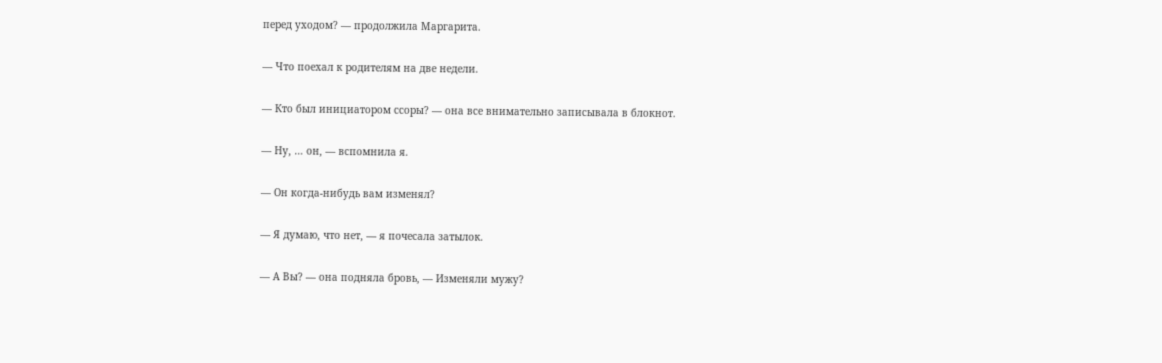перед уходом? — продолжила Маргарита.

— Что поехал к родителям на две недели.

— Кто был инициатором ссоры? — она все внимательно записывала в блокнот.

— Ну, … он, — вспомнила я.

— Он когда-нибудь вам изменял?

— Я думаю, что нет, — я почесала затылок.

— А Вы? — она подняла бровь, — Изменяли мужу?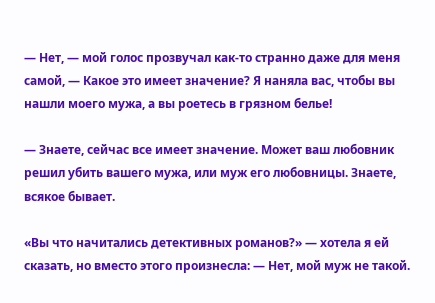— Нет, — мой голос прозвучал как-то странно даже для меня самой, — Какое это имеет значение? Я наняла вас, чтобы вы нашли моего мужа, а вы роетесь в грязном белье!

— Знаете, сейчас все имеет значение. Может ваш любовник решил убить вашего мужа, или муж его любовницы. Знаете, всякое бывает.

«Вы что начитались детективных романов?» — хотела я ей сказать, но вместо этого произнесла: — Нет, мой муж не такой.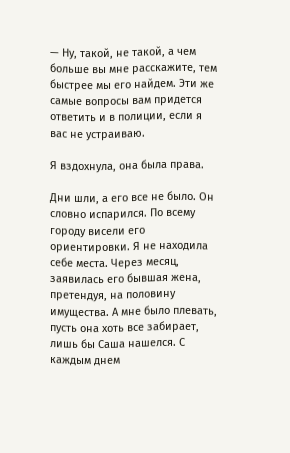— Ну, такой, не такой, а чем больше вы мне расскажите, тем быстрее мы его найдем. Эти же самые вопросы вам придется ответить и в полиции, если я вас не устраиваю.

Я вздохнула, она была права.

Дни шли, а его все не было. Он словно испарился. По всему городу висели его ориентировки. Я не находила себе места. Через месяц, заявилась его бывшая жена, претендуя, на половину имущества. А мне было плевать, пусть она хоть все забирает, лишь бы Саша нашелся. С каждым днем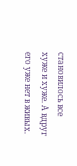становилось все хуже и хуже. А вдруг его уже нет в живых.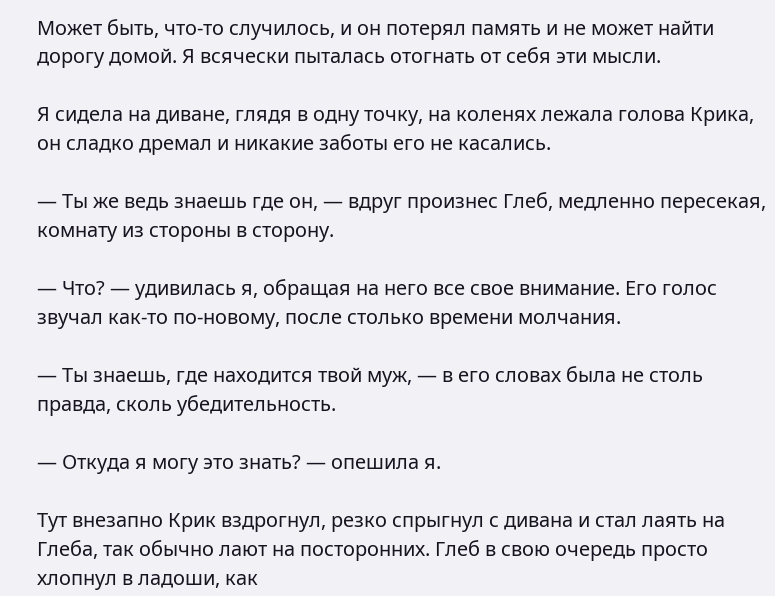Может быть, что-то случилось, и он потерял память и не может найти дорогу домой. Я всячески пыталась отогнать от себя эти мысли.

Я сидела на диване, глядя в одну точку, на коленях лежала голова Крика, он сладко дремал и никакие заботы его не касались.

— Ты же ведь знаешь где он, — вдруг произнес Глеб, медленно пересекая, комнату из стороны в сторону.

— Что? — удивилась я, обращая на него все свое внимание. Его голос звучал как-то по-новому, после столько времени молчания.

— Ты знаешь, где находится твой муж, — в его словах была не столь правда, сколь убедительность.

— Откуда я могу это знать? — опешила я.

Тут внезапно Крик вздрогнул, резко спрыгнул с дивана и стал лаять на Глеба, так обычно лают на посторонних. Глеб в свою очередь просто хлопнул в ладоши, как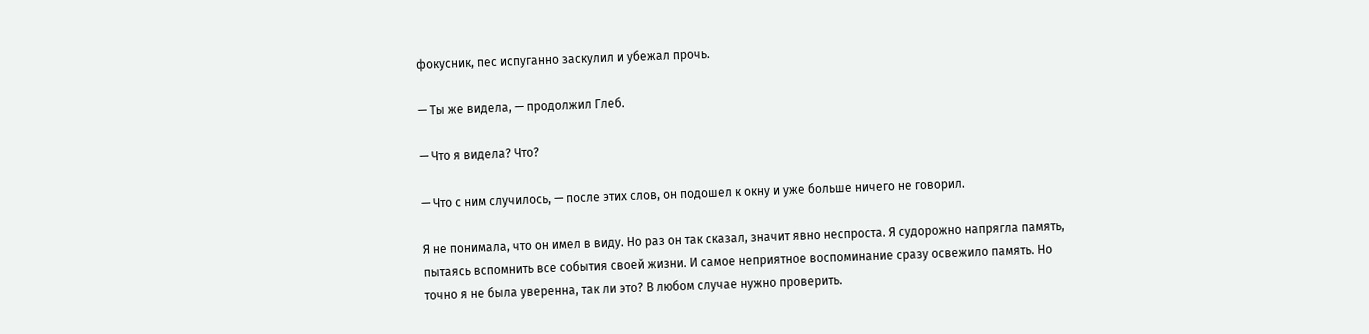фокусник, пес испуганно заскулил и убежал прочь.

— Ты же видела, — продолжил Глеб.

— Что я видела? Что?

— Что с ним случилось, — после этих слов, он подошел к окну и уже больше ничего не говорил.

Я не понимала, что он имел в виду. Но раз он так сказал, значит явно неспроста. Я судорожно напрягла память, пытаясь вспомнить все события своей жизни. И самое неприятное воспоминание сразу освежило память. Но точно я не была уверенна, так ли это? В любом случае нужно проверить.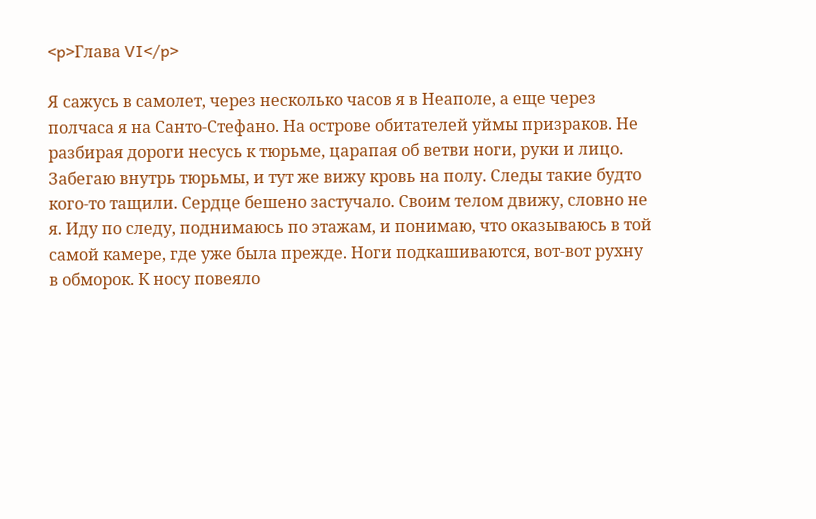<p>Глава VI</p>

Я сажусь в самолет, через несколько часов я в Неаполе, а еще через полчаса я на Санто-Стефано. На острове обитателей уймы призраков. Не разбирая дороги несусь к тюрьме, царапая об ветви ноги, руки и лицо. Забегаю внутрь тюрьмы, и тут же вижу кровь на полу. Следы такие будто кого-то тащили. Сердце бешено застучало. Своим телом движу, словно не я. Иду по следу, поднимаюсь по этажам, и понимаю, что оказываюсь в той самой камере, где уже была прежде. Ноги подкашиваются, вот-вот рухну в обморок. К носу повеяло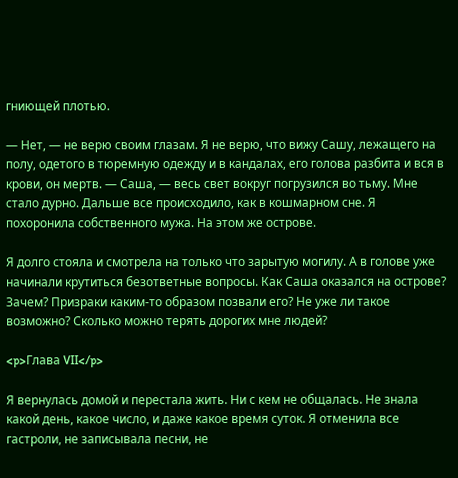гниющей плотью.

— Нет, — не верю своим глазам. Я не верю, что вижу Сашу, лежащего на полу, одетого в тюремную одежду и в кандалах, его голова разбита и вся в крови, он мертв. — Саша, — весь свет вокруг погрузился во тьму. Мне стало дурно. Дальше все происходило, как в кошмарном сне. Я похоронила собственного мужа. На этом же острове.

Я долго стояла и смотрела на только что зарытую могилу. А в голове уже начинали крутиться безответные вопросы. Как Саша оказался на острове? Зачем? Призраки каким-то образом позвали его? Не уже ли такое возможно? Сколько можно терять дорогих мне людей?

<p>Глава VII</p>

Я вернулась домой и перестала жить. Ни с кем не общалась. Не знала какой день, какое число, и даже какое время суток. Я отменила все гастроли, не записывала песни, не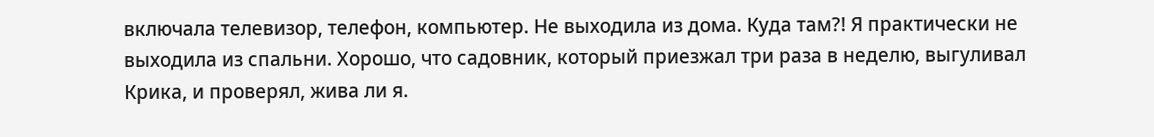включала телевизор, телефон, компьютер. Не выходила из дома. Куда там?! Я практически не выходила из спальни. Хорошо, что садовник, который приезжал три раза в неделю, выгуливал Крика, и проверял, жива ли я.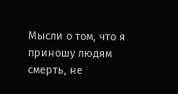Мысли о том, что я приношу людям смерть, не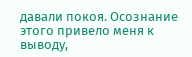давали покоя. Осознание этого привело меня к выводу,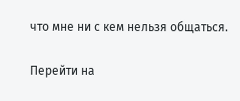что мне ни с кем нельзя общаться.

Перейти на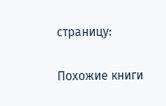страницу:

Похожие книги